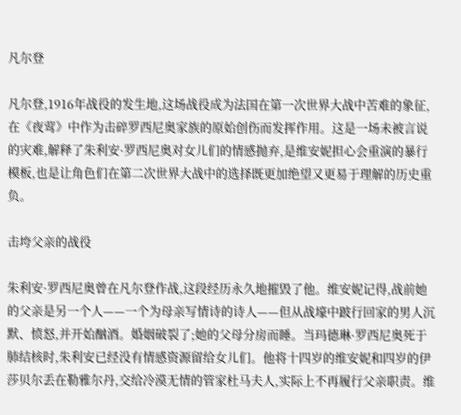凡尔登

凡尔登,1916年战役的发生地,这场战役成为法国在第一次世界大战中苦难的象征,在《夜莺》中作为击碎罗西尼奥家族的原始创伤而发挥作用。这是一场未被言说的灾难,解释了朱利安·罗西尼奥对女儿们的情感抛弃,是维安妮担心会重演的暴行模板,也是让角色们在第二次世界大战中的选择既更加绝望又更易于理解的历史重负。

击垮父亲的战役

朱利安·罗西尼奥曾在凡尔登作战,这段经历永久地摧毁了他。维安妮记得,战前她的父亲是另一个人——一个为母亲写情诗的诗人——但从战壕中跛行回家的男人沉默、愤怒,并开始酗酒。婚姻破裂了;她的父母分房而睡。当玛德琳·罗西尼奥死于肺结核时,朱利安已经没有情感资源留给女儿们。他将十四岁的维安妮和四岁的伊莎贝尔丢在勒雅尔丹,交给冷漠无情的管家杜马夫人,实际上不再履行父亲职责。维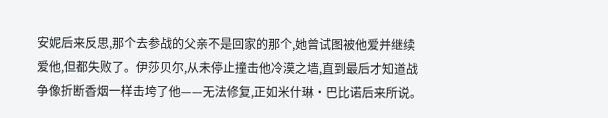安妮后来反思,那个去参战的父亲不是回家的那个,她曾试图被他爱并继续爱他,但都失败了。伊莎贝尔,从未停止撞击他冷漠之墙,直到最后才知道战争像折断香烟一样击垮了他——无法修复,正如米什琳·巴比诺后来所说。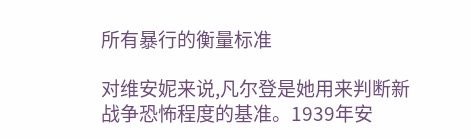所有暴行的衡量标准

对维安妮来说,凡尔登是她用来判断新战争恐怖程度的基准。1939年安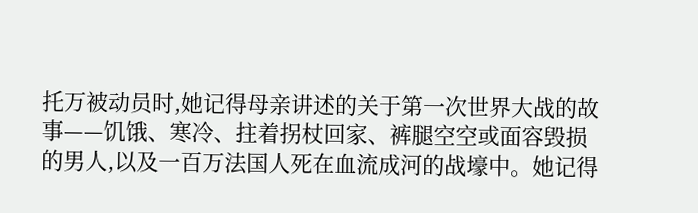托万被动员时,她记得母亲讲述的关于第一次世界大战的故事——饥饿、寒冷、拄着拐杖回家、裤腿空空或面容毁损的男人,以及一百万法国人死在血流成河的战壕中。她记得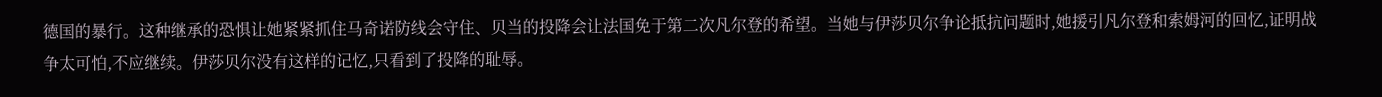德国的暴行。这种继承的恐惧让她紧紧抓住马奇诺防线会守住、贝当的投降会让法国免于第二次凡尔登的希望。当她与伊莎贝尔争论抵抗问题时,她援引凡尔登和索姆河的回忆,证明战争太可怕,不应继续。伊莎贝尔没有这样的记忆,只看到了投降的耻辱。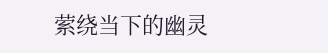萦绕当下的幽灵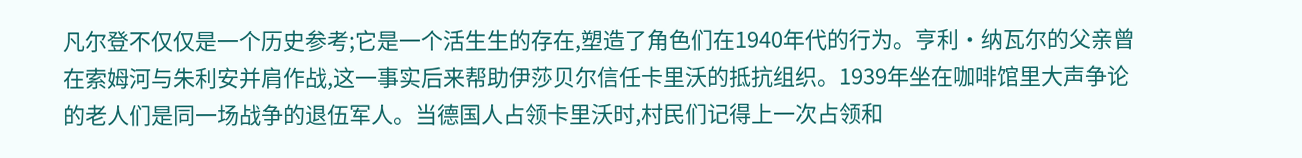凡尔登不仅仅是一个历史参考;它是一个活生生的存在,塑造了角色们在1940年代的行为。亨利·纳瓦尔的父亲曾在索姆河与朱利安并肩作战,这一事实后来帮助伊莎贝尔信任卡里沃的抵抗组织。1939年坐在咖啡馆里大声争论的老人们是同一场战争的退伍军人。当德国人占领卡里沃时,村民们记得上一次占领和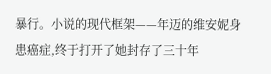暴行。小说的现代框架——年迈的维安妮身患癌症,终于打开了她封存了三十年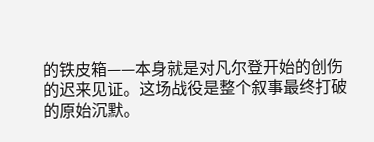的铁皮箱——本身就是对凡尔登开始的创伤的迟来见证。这场战役是整个叙事最终打破的原始沉默。